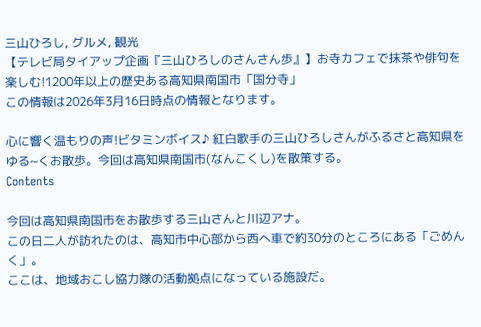三山ひろし, グルメ, 観光
【テレビ局タイアップ企画『三山ひろしのさんさん歩』】お寺カフェで抹茶や俳句を楽しむ!1200年以上の歴史ある高知県南国市「国分寺」
この情報は2026年3月16日時点の情報となります。

心に響く温もりの声!ビタミンボイス♪ 紅白歌手の三山ひろしさんがふるさと高知県をゆる~くお散歩。今回は高知県南国市(なんこくし)を散策する。
Contents

今回は高知県南国市をお散歩する三山さんと川辺アナ。
この日二人が訪れたのは、高知市中心部から西へ車で約30分のところにある「ごめんく」。
ここは、地域おこし協力隊の活動拠点になっている施設だ。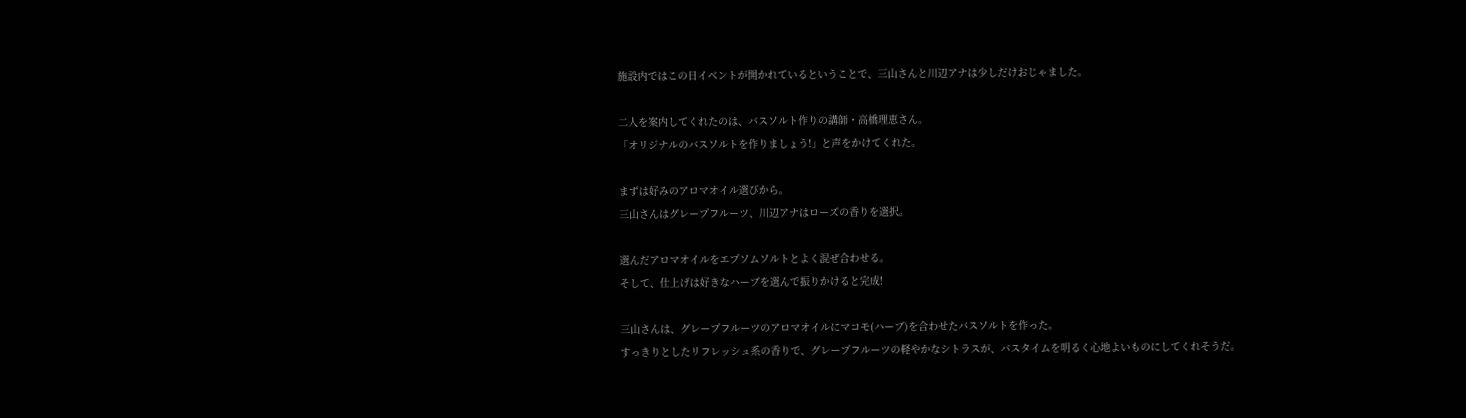施設内ではこの日イベントが開かれているということで、三山さんと川辺アナは少しだけおじゃました。

二人を案内してくれたのは、バスソルト作りの講師・高橋理恵さん。
「オリジナルのバスソルトを作りましょう!」と声をかけてくれた。

まずは好みのアロマオイル選びから。
三山さんはグレープフルーツ、川辺アナはローズの香りを選択。

選んだアロマオイルをエプソムソルトとよく混ぜ合わせる。
そして、仕上げは好きなハーブを選んで振りかけると完成!

三山さんは、グレープフルーツのアロマオイルにマコモ(ハーブ)を合わせたバスソルトを作った。
すっきりとしたリフレッシュ系の香りで、グレープフルーツの軽やかなシトラスが、バスタイムを明るく心地よいものにしてくれそうだ。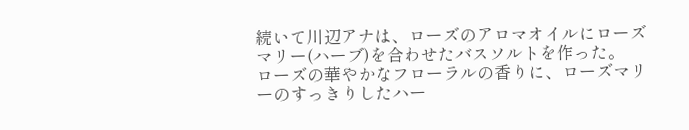続いて川辺アナは、ローズのアロマオイルにローズマリー(ハーブ)を合わせたバスソルトを作った。
ローズの華やかなフローラルの香りに、ローズマリーのすっきりしたハー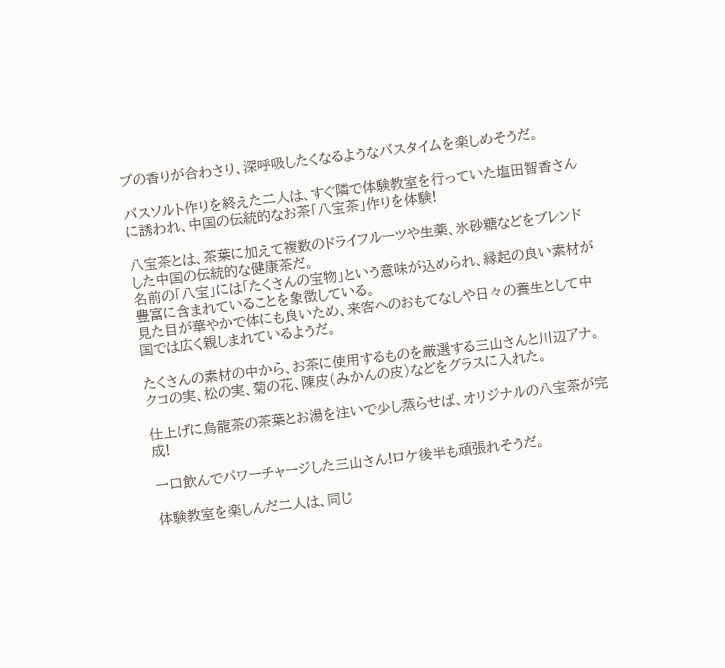ブの香りが合わさり、深呼吸したくなるようなバスタイムを楽しめそうだ。

バスソルト作りを終えた二人は、すぐ隣で体験教室を行っていた塩田智香さんに誘われ、中国の伝統的なお茶「八宝茶」作りを体験!

八宝茶とは、茶葉に加えて複数のドライフルーツや生薬、氷砂糖などをブレンドした中国の伝統的な健康茶だ。
名前の「八宝」には「たくさんの宝物」という意味が込められ、縁起の良い素材が豊富に含まれていることを象徴している。
見た目が華やかで体にも良いため、来客へのおもてなしや日々の養生として中国では広く親しまれているようだ。

たくさんの素材の中から、お茶に使用するものを厳選する三山さんと川辺アナ。
クコの実、松の実、菊の花、陳皮(みかんの皮)などをグラスに入れた。

仕上げに烏龍茶の茶葉とお湯を注いで少し蒸らせば、オリジナルの八宝茶が完成!

一口飲んでパワーチャージした三山さん!ロケ後半も頑張れそうだ。

体験教室を楽しんだ二人は、同じ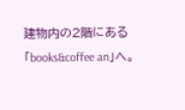建物内の2階にある「books&coffee an」へ。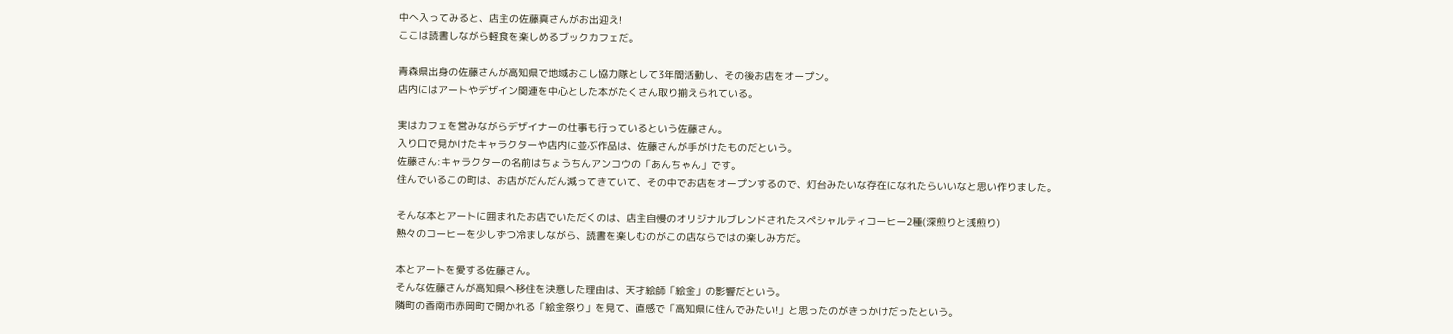中へ入ってみると、店主の佐藤真さんがお出迎え!
ここは読書しながら軽食を楽しめるブックカフェだ。

青森県出身の佐藤さんが高知県で地域おこし協力隊として3年間活動し、その後お店をオープン。
店内にはアートやデザイン関連を中心とした本がたくさん取り揃えられている。

実はカフェを営みながらデザイナーの仕事も行っているという佐藤さん。
入り口で見かけたキャラクターや店内に並ぶ作品は、佐藤さんが手がけたものだという。
佐藤さん:キャラクターの名前はちょうちんアンコウの「あんちゃん」です。
住んでいるこの町は、お店がだんだん減ってきていて、その中でお店をオープンするので、灯台みたいな存在になれたらいいなと思い作りました。

そんな本とアートに囲まれたお店でいただくのは、店主自慢のオリジナルブレンドされたスペシャルティコーヒー2種(深煎りと浅煎り)
熱々のコーヒーを少しずつ冷ましながら、読書を楽しむのがこの店ならではの楽しみ方だ。

本とアートを愛する佐藤さん。
そんな佐藤さんが高知県へ移住を決意した理由は、天才絵師「絵金」の影響だという。
隣町の香南市赤岡町で開かれる「絵金祭り」を見て、直感で「高知県に住んでみたい!」と思ったのがきっかけだったという。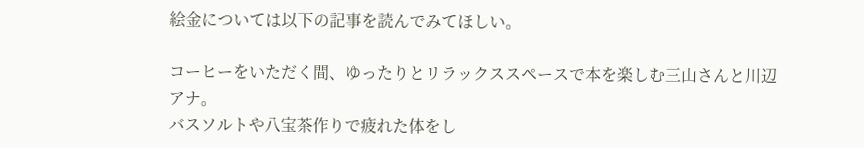絵金については以下の記事を読んでみてほしい。

コーヒーをいただく間、ゆったりとリラックススペースで本を楽しむ三山さんと川辺アナ。
バスソルトや八宝茶作りで疲れた体をし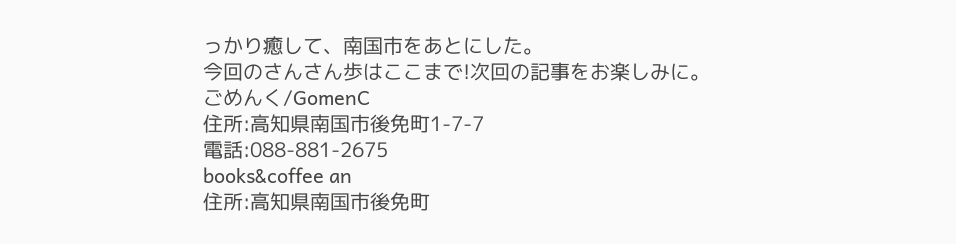っかり癒して、南国市をあとにした。
今回のさんさん歩はここまで!次回の記事をお楽しみに。
ごめんく/GomenC
住所:高知県南国市後免町1-7-7
電話:088-881-2675
books&coffee an
住所:高知県南国市後免町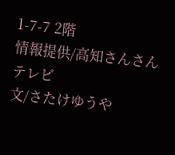1-7-7 2階
情報提供/高知さんさんテレビ
文/さたけゆうや